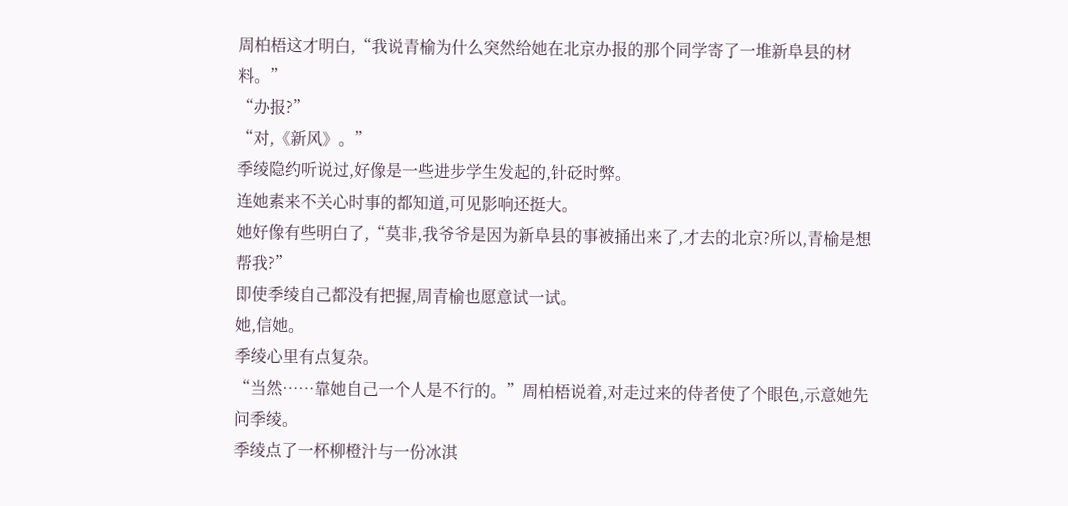周柏梧这才明白,“我说青榆为什么突然给她在北京办报的那个同学寄了一堆新阜县的材料。”
“办报?”
“对,《新风》。”
季绫隐约听说过,好像是一些进步学生发起的,针砭时弊。
连她素来不关心时事的都知道,可见影响还挺大。
她好像有些明白了,“莫非,我爷爷是因为新阜县的事被捅出来了,才去的北京?所以,青榆是想帮我?”
即使季绫自己都没有把握,周青榆也愿意试一试。
她,信她。
季绫心里有点复杂。
“当然……靠她自己一个人是不行的。”周柏梧说着,对走过来的侍者使了个眼色,示意她先问季绫。
季绫点了一杯柳橙汁与一份冰淇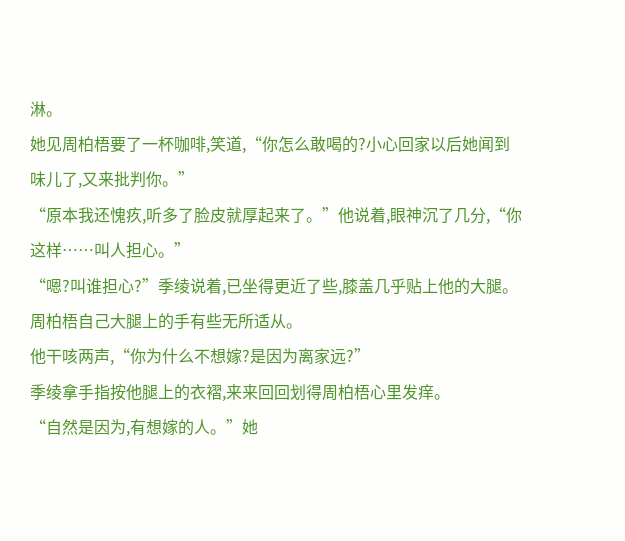淋。
她见周柏梧要了一杯咖啡,笑道,“你怎么敢喝的?小心回家以后她闻到味儿了,又来批判你。”
“原本我还愧疚,听多了脸皮就厚起来了。”他说着,眼神沉了几分,“你这样……叫人担心。”
“嗯?叫谁担心?”季绫说着,已坐得更近了些,膝盖几乎贴上他的大腿。
周柏梧自己大腿上的手有些无所适从。
他干咳两声,“你为什么不想嫁?是因为离家远?”
季绫拿手指按他腿上的衣褶,来来回回划得周柏梧心里发痒。
“自然是因为,有想嫁的人。”她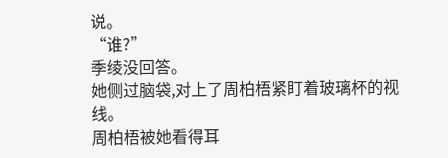说。
“谁?”
季绫没回答。
她侧过脑袋,对上了周柏梧紧盯着玻璃杯的视线。
周柏梧被她看得耳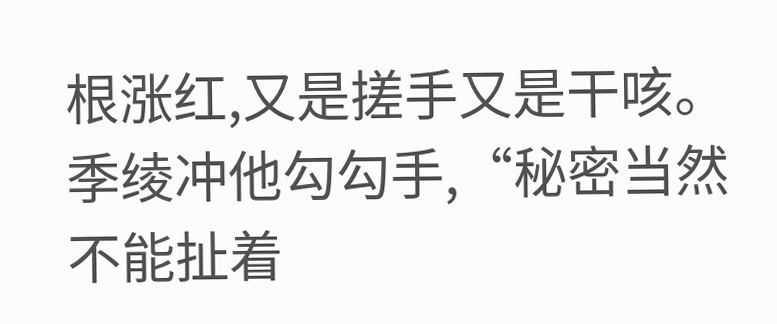根涨红,又是搓手又是干咳。
季绫冲他勾勾手,“秘密当然不能扯着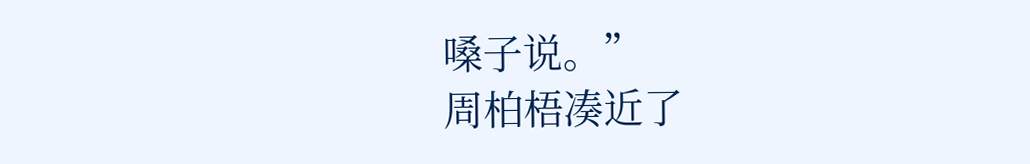嗓子说。”
周柏梧凑近了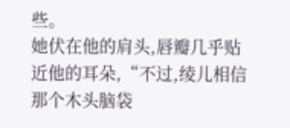些。
她伏在他的肩头,唇瓣几乎贴近他的耳朵,“不过,绫儿相信那个木头脑袋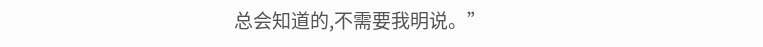总会知道的,不需要我明说。”